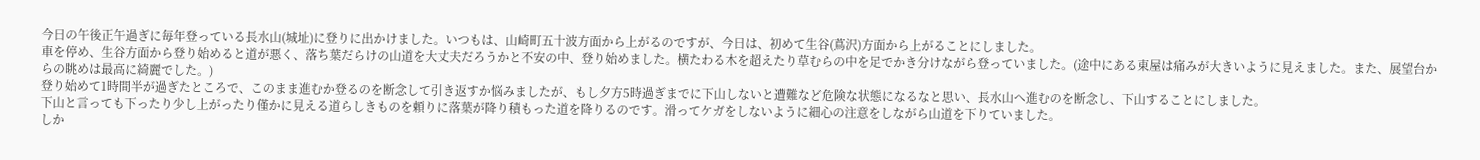今日の午後正午過ぎに毎年登っている長水山(城址)に登りに出かけました。いつもは、山崎町五十波方面から上がるのですが、今日は、初めて生谷(蔦沢)方面から上がることにしました。
車を停め、生谷方面から登り始めると道が悪く、落ち葉だらけの山道を大丈夫だろうかと不安の中、登り始めました。横たわる木を超えたり草むらの中を足でかき分けながら登っていました。(途中にある東屋は痛みが大きいように見えました。また、展望台からの眺めは最高に綺麗でした。)
登り始めて1時間半が過ぎたところで、このまま進むか登るのを断念して引き返すか悩みましたが、もし夕方5時過ぎまでに下山しないと遭難など危険な状態になるなと思い、長水山へ進むのを断念し、下山することにしました。
下山と言っても下ったり少し上がったり僅かに見える道らしきものを頼りに落葉が降り積もった道を降りるのです。滑ってケガをしないように細心の注意をしながら山道を下りていました。
しか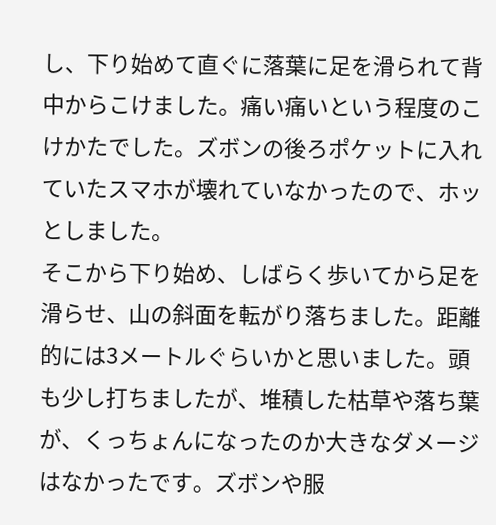し、下り始めて直ぐに落葉に足を滑られて背中からこけました。痛い痛いという程度のこけかたでした。ズボンの後ろポケットに入れていたスマホが壊れていなかったので、ホッとしました。
そこから下り始め、しばらく歩いてから足を滑らせ、山の斜面を転がり落ちました。距離的には3メートルぐらいかと思いました。頭も少し打ちましたが、堆積した枯草や落ち葉が、くっちょんになったのか大きなダメージはなかったです。ズボンや服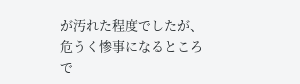が汚れた程度でしたが、危うく惨事になるところで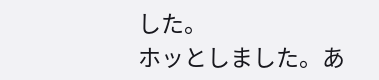した。
ホッとしました。あ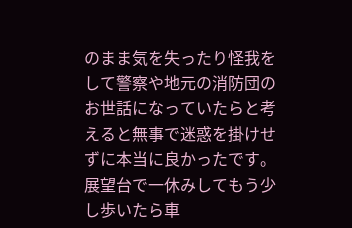のまま気を失ったり怪我をして警察や地元の消防団のお世話になっていたらと考えると無事で迷惑を掛けせずに本当に良かったです。
展望台で一休みしてもう少し歩いたら車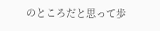のところだと思って歩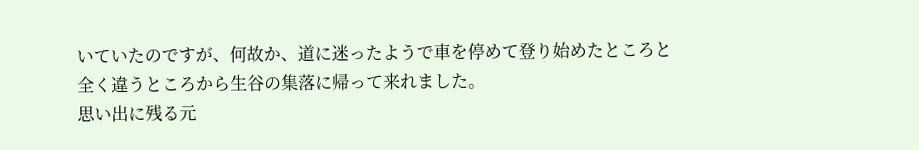いていたのですが、何故か、道に迷ったようで車を停めて登り始めたところと全く違うところから生谷の集落に帰って来れました。
思い出に残る元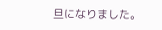旦になりました。